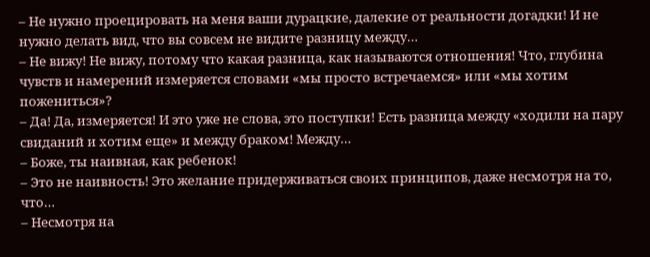– Не нужно проецировать на меня ваши дурацкие, далекие от реальности догадки! И не нужно делать вид, что вы совсем не видите разницу между…
– Не вижу! Не вижу, потому что какая разница, как называются отношения! Что, глубина чувств и намерений измеряется словами «мы просто встречаемся» или «мы хотим пожениться»?
– Да! Да, измеряется! И это уже не слова, это поступки! Есть разница между «ходили на пару свиданий и хотим еще» и между браком! Между…
– Боже, ты наивная, как ребенок!
– Это не наивность! Это желание придерживаться своих принципов, даже несмотря на то, что…
– Несмотря на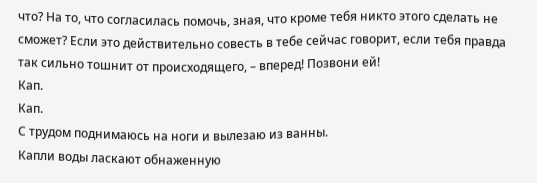что? На то, что согласилась помочь, зная, что кроме тебя никто этого сделать не сможет? Если это действительно совесть в тебе сейчас говорит, если тебя правда так сильно тошнит от происходящего, – вперед! Позвони ей!
Кап.
Кап.
С трудом поднимаюсь на ноги и вылезаю из ванны.
Капли воды ласкают обнаженную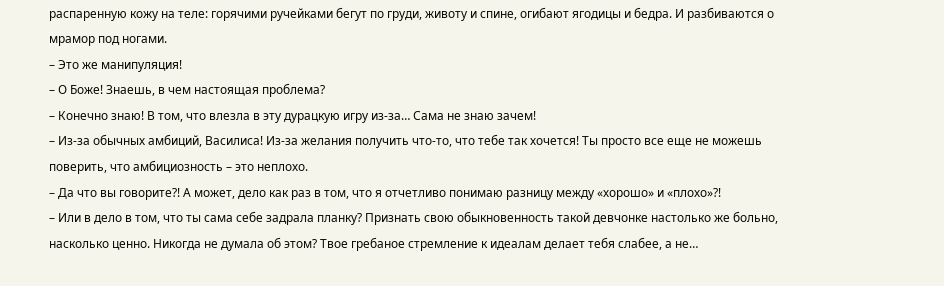распаренную кожу на теле: горячими ручейками бегут по груди, животу и спине, огибают ягодицы и бедра. И разбиваются о мрамор под ногами.
– Это же манипуляция!
– О Боже! Знаешь, в чем настоящая проблема?
– Конечно знаю! В том, что влезла в эту дурацкую игру из-за… Сама не знаю зачем!
– Из-за обычных амбиций, Василиса! Из-за желания получить что-то, что тебе так хочется! Ты просто все еще не можешь поверить, что амбициозность – это неплохо.
– Да что вы говорите?! А может, дело как раз в том, что я отчетливо понимаю разницу между «хорошо» и «плохо»?!
– Или в дело в том, что ты сама себе задрала планку? Признать свою обыкновенность такой девчонке настолько же больно, насколько ценно. Никогда не думала об этом? Твое гребаное стремление к идеалам делает тебя слабее, а не…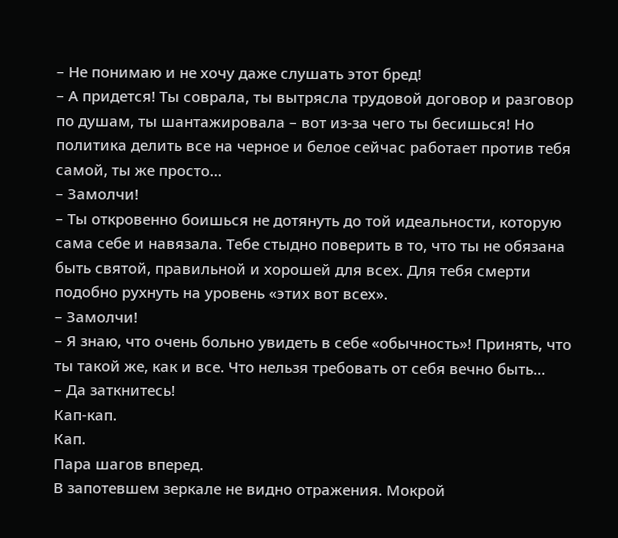– Не понимаю и не хочу даже слушать этот бред!
– А придется! Ты соврала, ты вытрясла трудовой договор и разговор по душам, ты шантажировала – вот из-за чего ты бесишься! Но политика делить все на черное и белое сейчас работает против тебя самой, ты же просто…
– Замолчи!
– Ты откровенно боишься не дотянуть до той идеальности, которую сама себе и навязала. Тебе стыдно поверить в то, что ты не обязана быть святой, правильной и хорошей для всех. Для тебя смерти подобно рухнуть на уровень «этих вот всех».
– Замолчи!
– Я знаю, что очень больно увидеть в себе «обычность»! Принять, что ты такой же, как и все. Что нельзя требовать от себя вечно быть…
– Да заткнитесь!
Кап-кап.
Кап.
Пара шагов вперед.
В запотевшем зеркале не видно отражения. Мокрой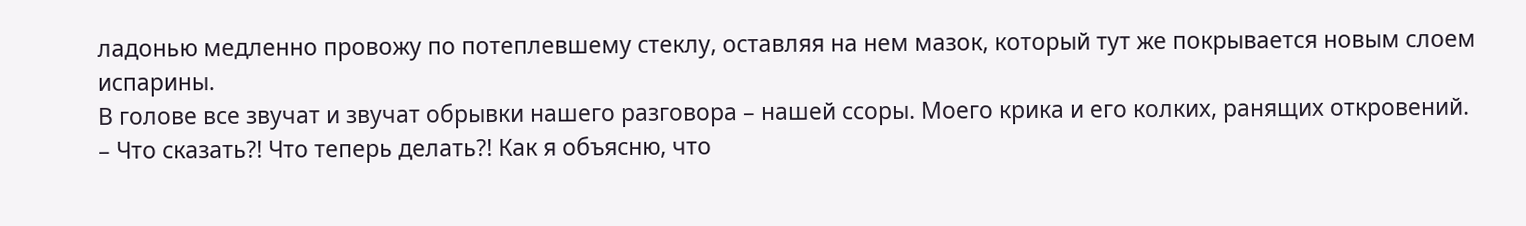ладонью медленно провожу по потеплевшему стеклу, оставляя на нем мазок, который тут же покрывается новым слоем испарины.
В голове все звучат и звучат обрывки нашего разговора – нашей ссоры. Моего крика и его колких, ранящих откровений.
– Что сказать?! Что теперь делать?! Как я объясню, что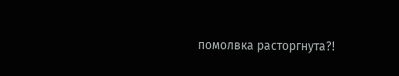помолвка расторгнута?!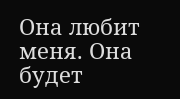Она любит меня. Она будет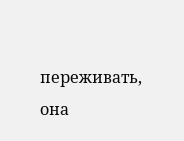переживать, она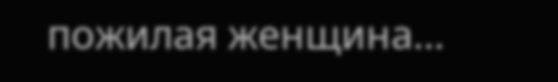пожилая женщина…